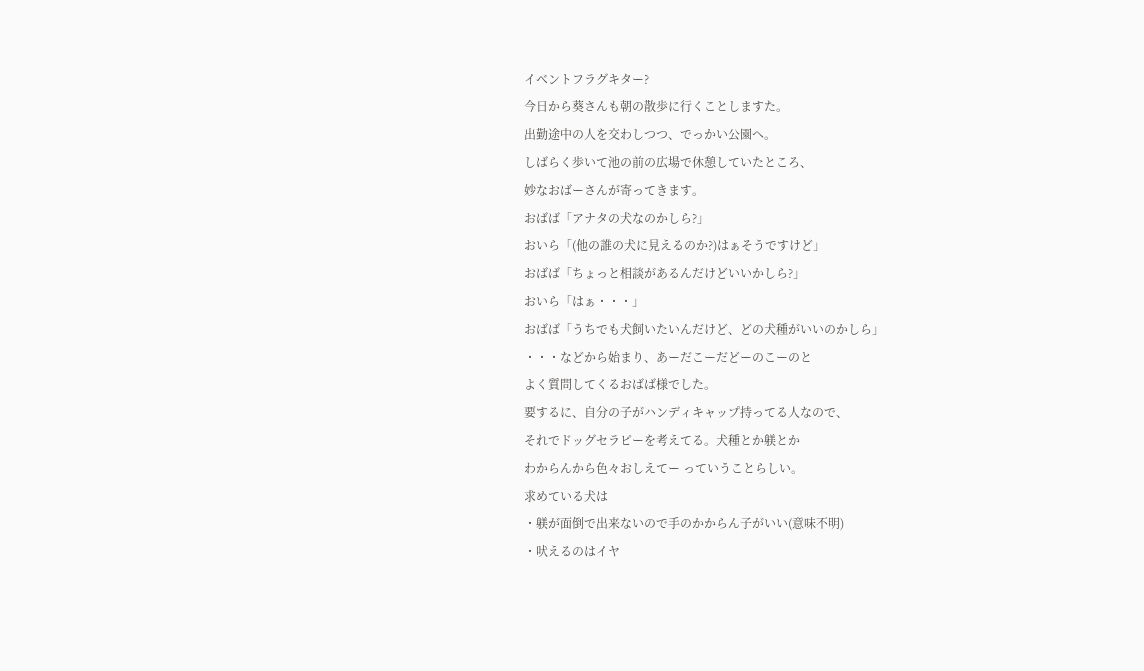イベントフラグキター?
今日から葵さんも朝の散歩に行くことしますた。
出勤途中の人を交わしつつ、でっかい公園へ。
しばらく歩いて池の前の広場で休憩していたところ、
妙なおばーさんが寄ってきます。
おばば「アナタの犬なのかしら?」
おいら「(他の誰の犬に見えるのか?)はぁそうですけど」
おばば「ちょっと相談があるんだけどいいかしら?」
おいら「はぁ・・・」
おばば「うちでも犬飼いたいんだけど、どの犬種がいいのかしら」
・・・などから始まり、あーだこーだどーのこーのと
よく質問してくるおばば様でした。
要するに、自分の子がハンディキャップ持ってる人なので、
それでドッグセラピーを考えてる。犬種とか躾とか
わからんから色々おしえてー っていうことらしい。
求めている犬は
・躾が面倒で出来ないので手のかからん子がいい(意味不明)
・吠えるのはイヤ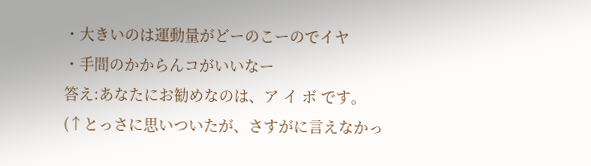・大きいのは運動量がどーのこーのでイヤ
・手間のかからんコがいいなー
答え:あなたにお勧めなのは、ア イ ボ です。
(↑とっさに思いついたが、さすがに言えなかっ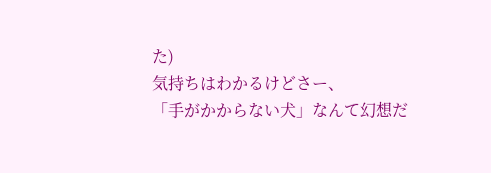た)
気持ちはわかるけどさー、
「手がかからない犬」なんて幻想だ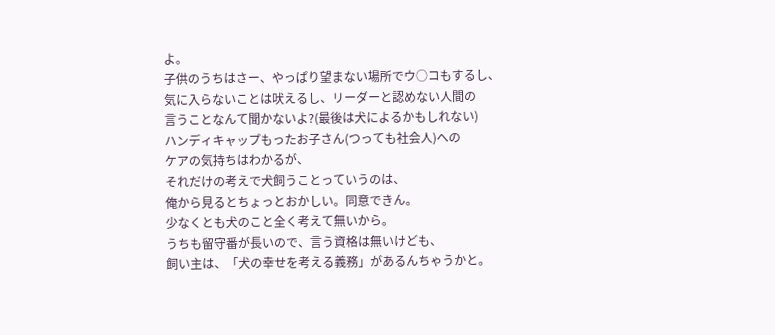よ。
子供のうちはさー、やっぱり望まない場所でウ○コもするし、
気に入らないことは吠えるし、リーダーと認めない人間の
言うことなんて聞かないよ?(最後は犬によるかもしれない)
ハンディキャップもったお子さん(つっても社会人)への
ケアの気持ちはわかるが、
それだけの考えで犬飼うことっていうのは、
俺から見るとちょっとおかしい。同意できん。
少なくとも犬のこと全く考えて無いから。
うちも留守番が長いので、言う資格は無いけども、
飼い主は、「犬の幸せを考える義務」があるんちゃうかと。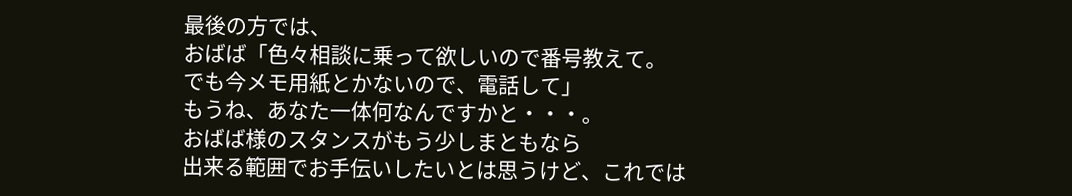最後の方では、
おばば「色々相談に乗って欲しいので番号教えて。
でも今メモ用紙とかないので、電話して」
もうね、あなた一体何なんですかと・・・。
おばば様のスタンスがもう少しまともなら
出来る範囲でお手伝いしたいとは思うけど、これでは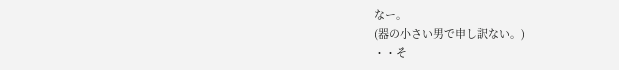なー。
(器の小さい男で申し訳ない。)
・・そ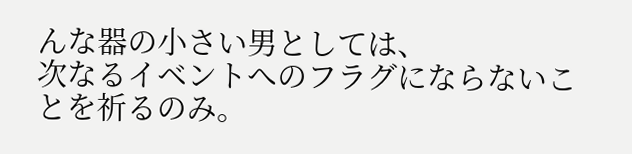んな器の小さい男としては、
次なるイベントへのフラグにならないことを祈るのみ。